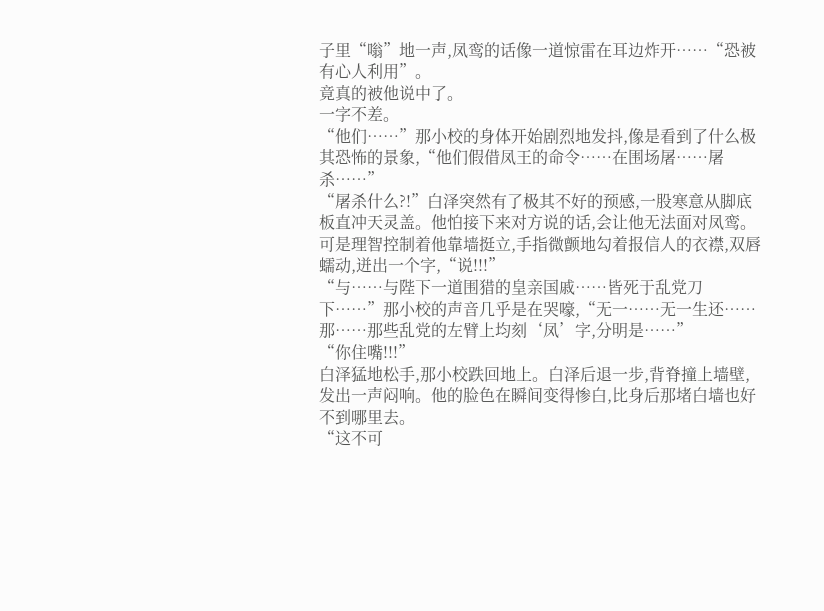子里“嗡”地一声,凤鸾的话像一道惊雷在耳边炸开……“恐被有心人利用”。
竟真的被他说中了。
一字不差。
“他们……”那小校的身体开始剧烈地发抖,像是看到了什么极其恐怖的景象,“他们假借凤王的命令……在围场屠……屠杀……”
“屠杀什么?!”白泽突然有了极其不好的预感,一股寒意从脚底板直冲天灵盖。他怕接下来对方说的话,会让他无法面对凤鸾。可是理智控制着他靠墙挺立,手指微颤地勾着报信人的衣襟,双唇蠕动,迸出一个字,“说!!!”
“与……与陛下一道围猎的皇亲国戚……皆死于乱党刀下……”那小校的声音几乎是在哭嚎,“无一……无一生还……那……那些乱党的左臂上均刻‘凤’字,分明是……”
“你住嘴!!!”
白泽猛地松手,那小校跌回地上。白泽后退一步,背脊撞上墙壁,发出一声闷响。他的脸色在瞬间变得惨白,比身后那堵白墙也好不到哪里去。
“这不可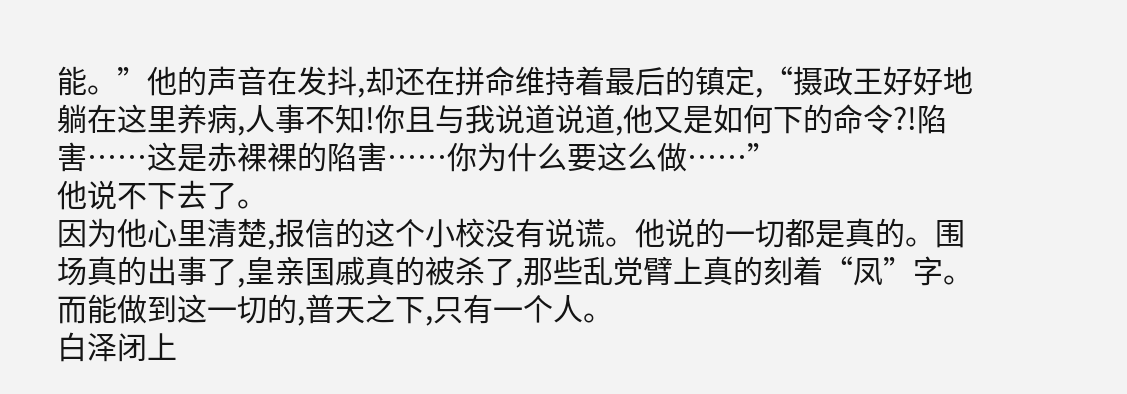能。”他的声音在发抖,却还在拼命维持着最后的镇定,“摄政王好好地躺在这里养病,人事不知!你且与我说道说道,他又是如何下的命令?!陷害……这是赤裸裸的陷害……你为什么要这么做……”
他说不下去了。
因为他心里清楚,报信的这个小校没有说谎。他说的一切都是真的。围场真的出事了,皇亲国戚真的被杀了,那些乱党臂上真的刻着“凤”字。
而能做到这一切的,普天之下,只有一个人。
白泽闭上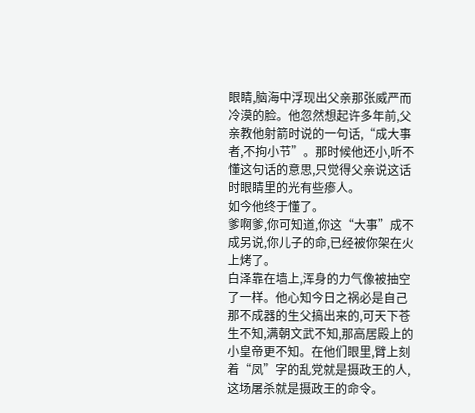眼睛,脑海中浮现出父亲那张威严而冷漠的脸。他忽然想起许多年前,父亲教他射箭时说的一句话,“成大事者,不拘小节”。那时候他还小,听不懂这句话的意思,只觉得父亲说这话时眼睛里的光有些瘆人。
如今他终于懂了。
爹啊爹,你可知道,你这“大事”成不成另说,你儿子的命,已经被你架在火上烤了。
白泽靠在墙上,浑身的力气像被抽空了一样。他心知今日之祸必是自己那不成器的生父搞出来的,可天下苍生不知,满朝文武不知,那高居殿上的小皇帝更不知。在他们眼里,臂上刻着“凤”字的乱党就是摄政王的人,这场屠杀就是摄政王的命令。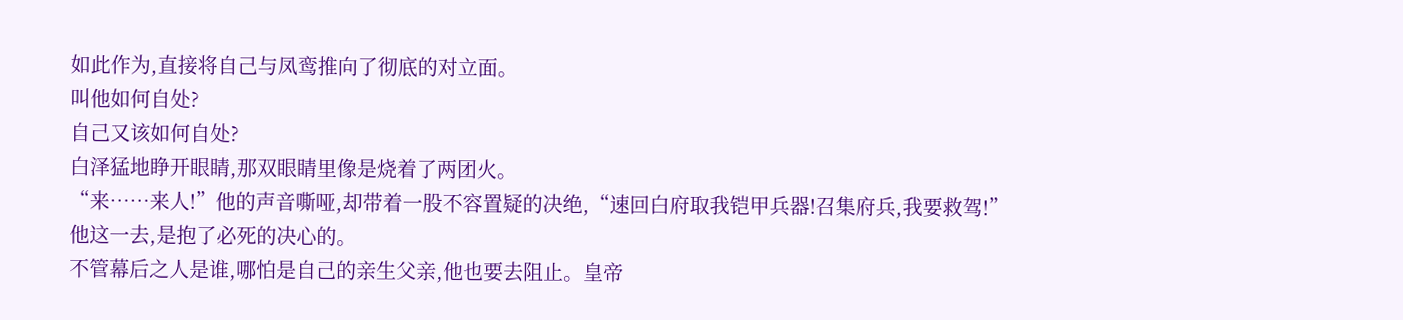如此作为,直接将自己与凤鸾推向了彻底的对立面。
叫他如何自处?
自己又该如何自处?
白泽猛地睁开眼睛,那双眼睛里像是烧着了两团火。
“来……来人!”他的声音嘶哑,却带着一股不容置疑的决绝,“速回白府取我铠甲兵器!召集府兵,我要救驾!”
他这一去,是抱了必死的决心的。
不管幕后之人是谁,哪怕是自己的亲生父亲,他也要去阻止。皇帝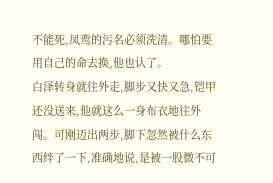不能死,凤鸾的污名必须洗清。哪怕要用自己的命去换,他也认了。
白泽转身就往外走,脚步又快又急,铠甲还没送来,他就这么一身布衣地往外闯。可刚迈出两步,脚下忽然被什么东西绊了一下,准确地说,是被一股微不可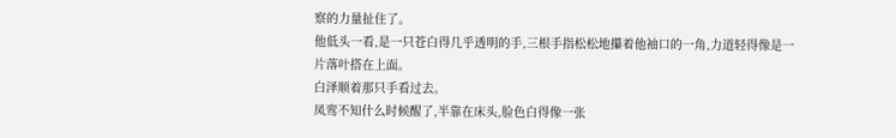察的力量扯住了。
他低头一看,是一只苍白得几乎透明的手,三根手指松松地攥着他袖口的一角,力道轻得像是一片落叶搭在上面。
白泽顺着那只手看过去。
凤鸾不知什么时候醒了,半靠在床头,脸色白得像一张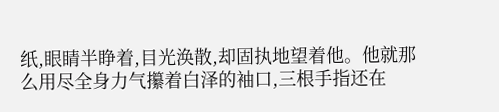纸,眼睛半睁着,目光涣散,却固执地望着他。他就那么用尽全身力气攥着白泽的袖口,三根手指还在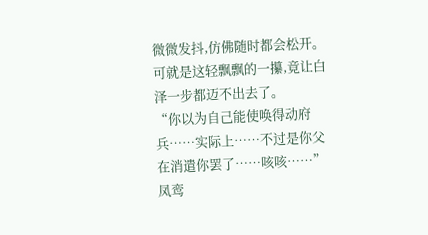微微发抖,仿佛随时都会松开。
可就是这轻飘飘的一攥,竟让白泽一步都迈不出去了。
“你以为自己能使唤得动府兵……实际上……不过是你父在消遣你罢了……咳咳……”凤鸾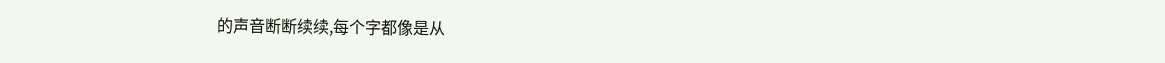的声音断断续续,每个字都像是从